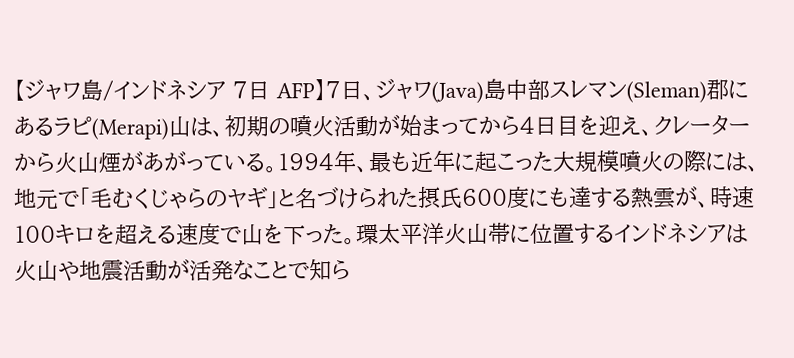【ジャワ島/インドネシア 7日 AFP】7日、ジャワ(Java)島中部スレマン(Sleman)郡にあるラピ(Merapi)山は、初期の噴火活動が始まってから4日目を迎え、クレーターから火山煙があがっている。1994年、最も近年に起こった大規模噴火の際には、地元で「毛むくじゃらのヤギ」と名づけられた摂氏600度にも達する熱雲が、時速100キロを超える速度で山を下った。環太平洋火山帯に位置するインドネシアは火山や地震活動が活発なことで知ら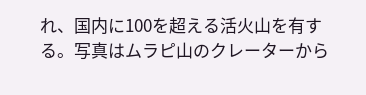れ、国内に100を超える活火山を有する。写真はムラピ山のクレーターから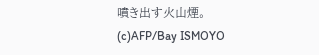噴き出す火山煙。(c)AFP/Bay ISMOYO